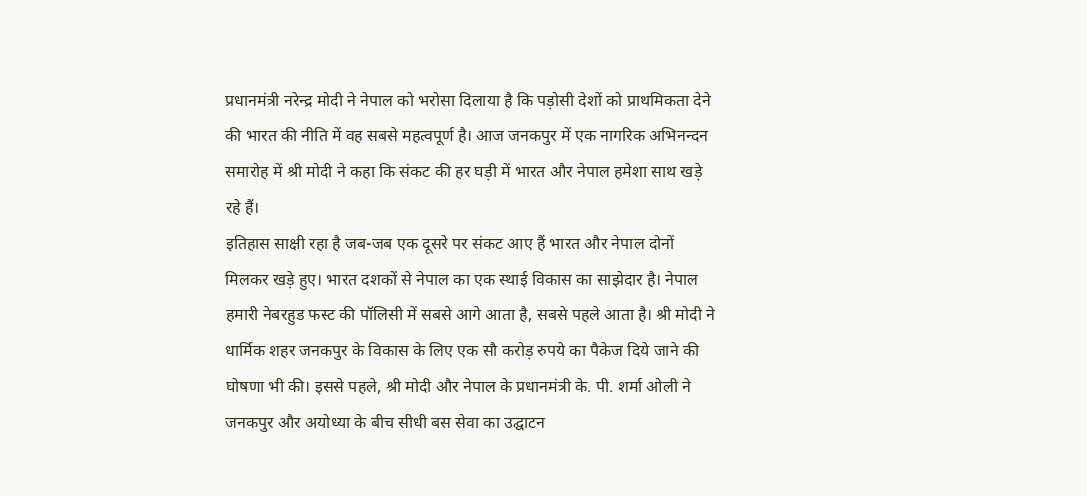प्रधानमंत्री नरेन्द्र मोदी ने नेपाल को भरोसा दिलाया है कि पड़ोसी देशों को प्राथमिकता देने की भारत की नीति में वह सबसे महत्वपूर्ण है। आज जनकपुर में एक नागरिक अभिनन्दन समारोह में श्री मोदी ने कहा कि संकट की हर घड़ी में भारत और नेपाल हमेशा साथ खड़े रहे हैं।
इतिहास साक्षी रहा है जब-जब एक दूसरे पर संकट आए हैं भारत और नेपाल दोनों मिलकर खड़े हुए। भारत दशकों से नेपाल का एक स्थाई विकास का साझेदार है। नेपाल हमारी नेबरहुड फस्ट की पॉलिसी में सबसे आगे आता है, सबसे पहले आता है। श्री मोदी ने धार्मिक शहर जनकपुर के विकास के लिए एक सौ करोड़ रुपये का पैकेज दिये जाने की घोषणा भी की। इससे पहले, श्री मोदी और नेपाल के प्रधानमंत्री के. पी. शर्मा ओली ने जनकपुर और अयोध्या के बीच सीधी बस सेवा का उद्घाटन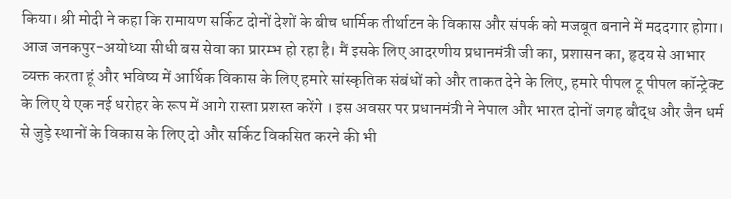किया। श्री मोदी ने कहा कि रामायण सर्किट दोनों देशों के बीच धार्मिक तीर्थाटन के विकास और संपर्क को मजबूत बनाने में मददगार होगा।
आज जनकपुर-अयोध्या सीधी बस सेवा का प्रारम्भ हो रहा है। मैं इसके लिए आदरणीय प्रधानमंत्री जी का, प्रशासन का, हृदय से आभार व्यक्त करता हूं और भविष्य में आर्थिक विकास के लिए हमारे सांस्कृतिक संबंधों को और ताकत देने के लिए, हमारे पीपल टू पीपल कॉन्ट्रेक्ट के लिए ये एक नई धरोहर के रूप में आगे रास्ता प्रशस्त करेंगे । इस अवसर पर प्रधानमंत्री ने नेपाल और भारत दोनों जगह बौद्ध और जैन धर्म से जुड़े स्थानों के विकास के लिए दो और सर्किट विकसित करने की भी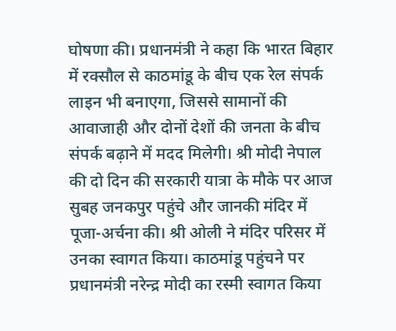घोषणा की। प्रधानमंत्री ने कहा कि भारत बिहार में रक्सौल से काठमांडू के बीच एक रेल संपर्क लाइन भी बनाएगा, जिससे सामानों की आवाजाही और दोनों देशों की जनता के बीच संपर्क बढ़ाने में मदद मिलेगी। श्री मोदी नेपाल की दो दिन की सरकारी यात्रा के मौके पर आज सुबह जनकपुर पहुंचे और जानकी मंदिर में पूजा-अर्चना की। श्री ओली ने मंदिर परिसर में उनका स्वागत किया। काठमांडू पहुंचने पर प्रधानमंत्री नरेन्द्र मोदी का रस्मी स्वागत किया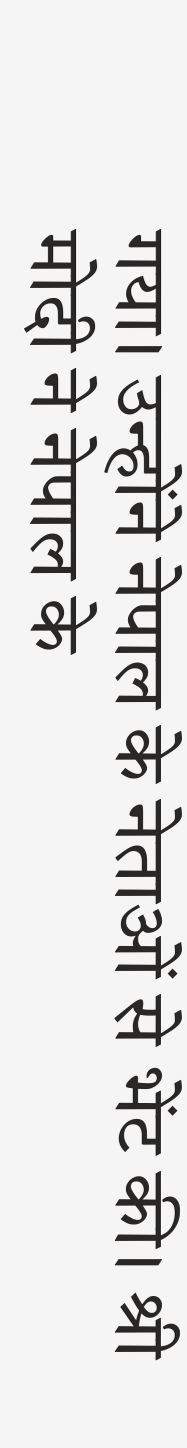गया। उन्होंने नेपाल के नेताओं से भेंट की। श्री मोदी ने नेपाल के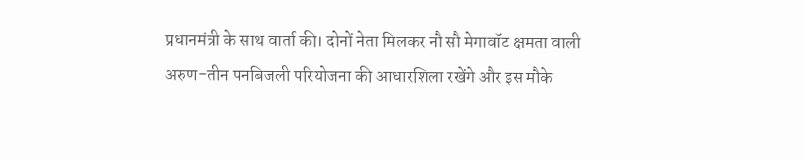प्रधानमंत्री के साथ वार्ता की। दोनों नेता मिलकर नौ सौ मेगावॉट क्षमता वाली अरुण-तीन पनबिजली परियोजना की आधारशिला रखेंगे और इस मौके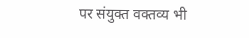पर संयुक्त वक्तव्य भी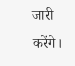जारी करेंगे।